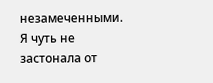незамеченными.
Я чуть не застонала от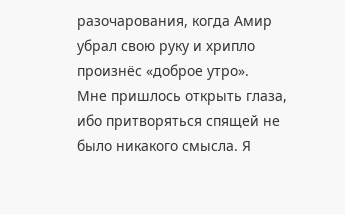разочарования, когда Амир убрал свою руку и хрипло произнёс «доброе утро».
Мне пришлось открыть глаза, ибо притворяться спящей не было никакого смысла. Я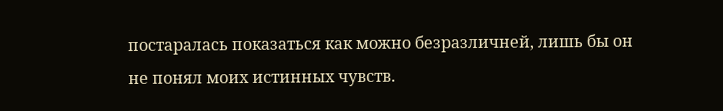постаралась показаться как можно безразличней, лишь бы он не понял моих истинных чувств.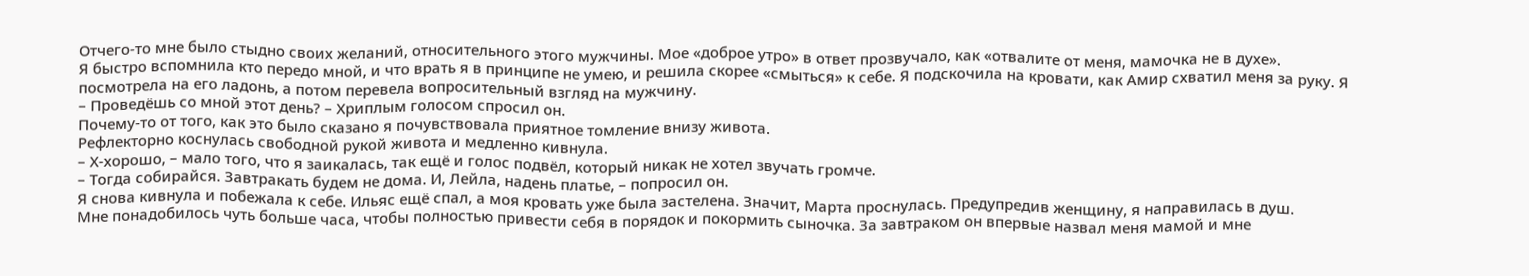Отчего-то мне было стыдно своих желаний, относительного этого мужчины. Мое «доброе утро» в ответ прозвучало, как «отвалите от меня, мамочка не в духе».
Я быстро вспомнила кто передо мной, и что врать я в принципе не умею, и решила скорее «смыться» к себе. Я подскочила на кровати, как Амир схватил меня за руку. Я посмотрела на его ладонь, а потом перевела вопросительный взгляд на мужчину.
– Проведёшь со мной этот день? – Хриплым голосом спросил он.
Почему-то от того, как это было сказано я почувствовала приятное томление внизу живота.
Рефлекторно коснулась свободной рукой живота и медленно кивнула.
– Х-хорошо, – мало того, что я заикалась, так ещё и голос подвёл, который никак не хотел звучать громче.
– Тогда собирайся. Завтракать будем не дома. И, Лейла, надень платье, – попросил он.
Я снова кивнула и побежала к себе. Ильяс ещё спал, а моя кровать уже была застелена. Значит, Марта проснулась. Предупредив женщину, я направилась в душ.
Мне понадобилось чуть больше часа, чтобы полностью привести себя в порядок и покормить сыночка. За завтраком он впервые назвал меня мамой и мне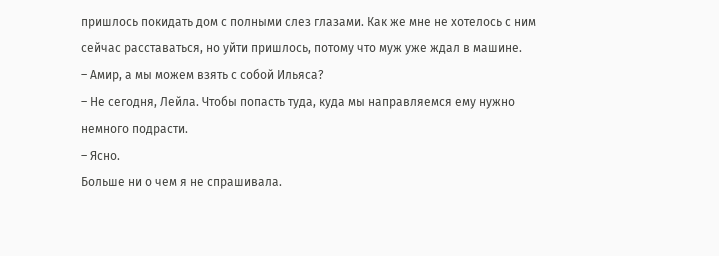пришлось покидать дом с полными слез глазами. Как же мне не хотелось с ним сейчас расставаться, но уйти пришлось, потому что муж уже ждал в машине.
– Амир, а мы можем взять с собой Ильяса?
– Не сегодня, Лейла. Чтобы попасть туда, куда мы направляемся ему нужно немного подрасти.
– Ясно.
Больше ни о чем я не спрашивала.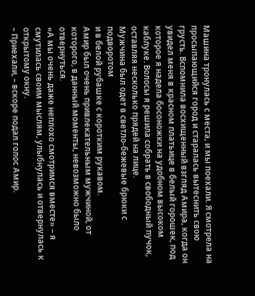Машина тронулась с места, и мы поехали. Я смотрела на просыпающийся город и старалась вытеснить свою грусть. Вспомнила восхищенный взгляд Амира, когда он увидел меня в красном платьице в белый горошек, под которое я надела босоножки на удобном высоком каблуке. Волосы я решила собрать в свободный пучок, оставляя несколько прядей на лице.
Мужчина был одет в светло-бежевые брюки с подворотом
и в белой рубашке с коротким рукавом.
Амир был очень привлекательным мужчиной, от которого, в данный моменты, невозможно было отвернуться.
«А мы очень даже неплохо смотримся вместе» – я смутилась своим мыслям, улыбнулась и отвернулась к открытому окну.
– Приехали, – вскоре подал голос Амир.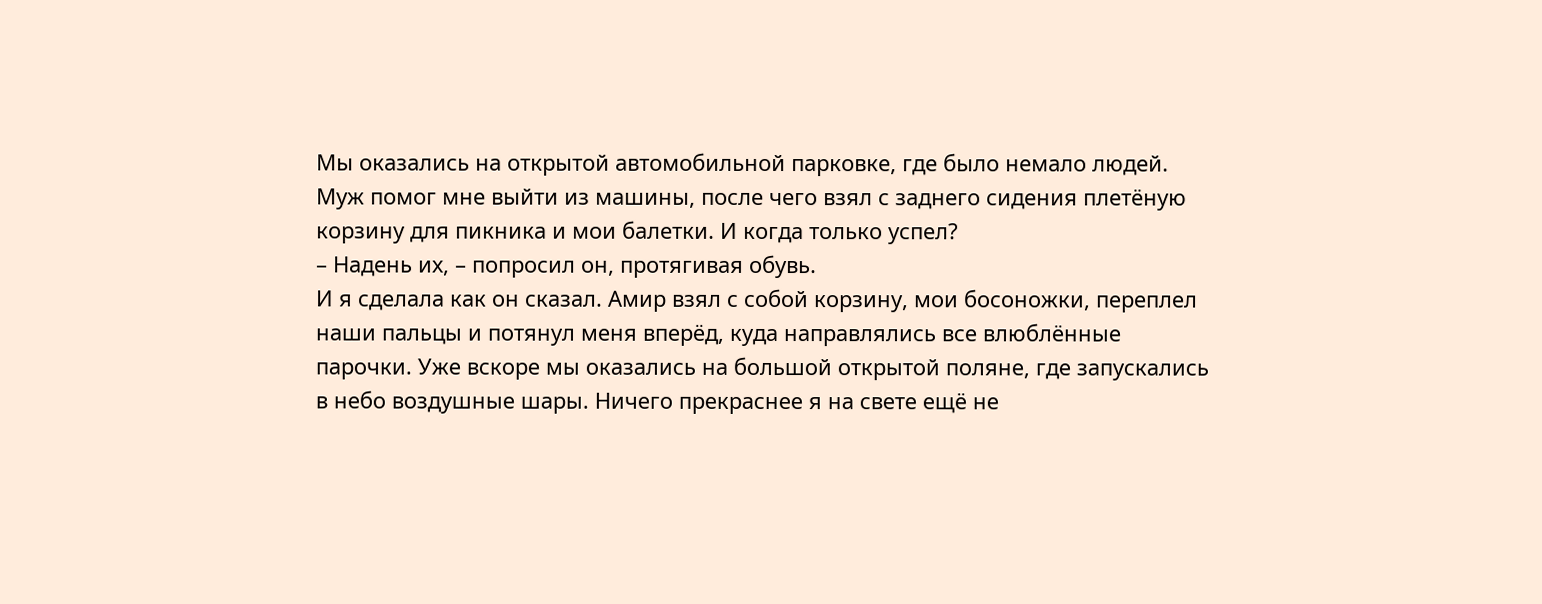Мы оказались на открытой автомобильной парковке, где было немало людей. Муж помог мне выйти из машины, после чего взял с заднего сидения плетёную корзину для пикника и мои балетки. И когда только успел?
– Надень их, – попросил он, протягивая обувь.
И я сделала как он сказал. Амир взял с собой корзину, мои босоножки, переплел наши пальцы и потянул меня вперёд, куда направлялись все влюблённые парочки. Уже вскоре мы оказались на большой открытой поляне, где запускались в небо воздушные шары. Ничего прекраснее я на свете ещё не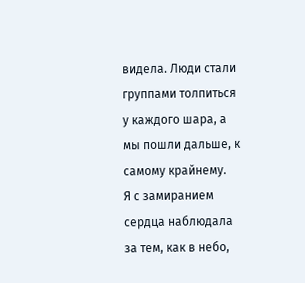видела. Люди стали группами толпиться у каждого шара, а мы пошли дальше, к самому крайнему.
Я с замиранием сердца наблюдала за тем, как в небо,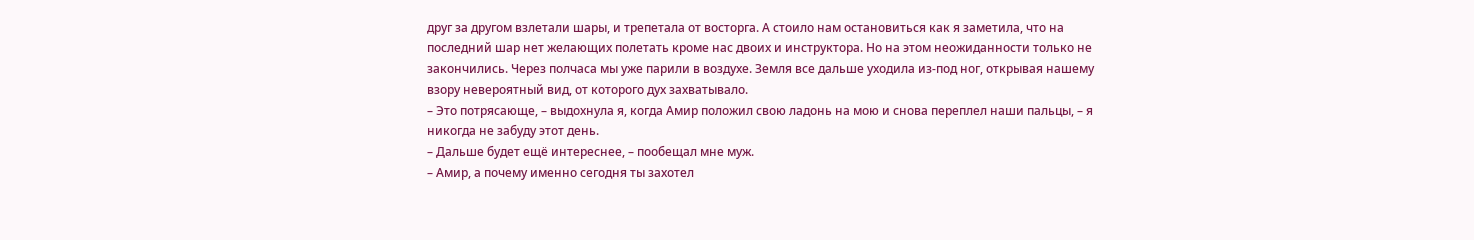друг за другом взлетали шары, и трепетала от восторга. А стоило нам остановиться как я заметила, что на последний шар нет желающих полетать кроме нас двоих и инструктора. Но на этом неожиданности только не закончились. Через полчаса мы уже парили в воздухе. Земля все дальше уходила из-под ног, открывая нашему взору невероятный вид, от которого дух захватывало.
– Это потрясающе, – выдохнула я, когда Амир положил свою ладонь на мою и снова переплел наши пальцы, – я никогда не забуду этот день.
– Дальше будет ещё интереснее, – пообещал мне муж.
– Амир, а почему именно сегодня ты захотел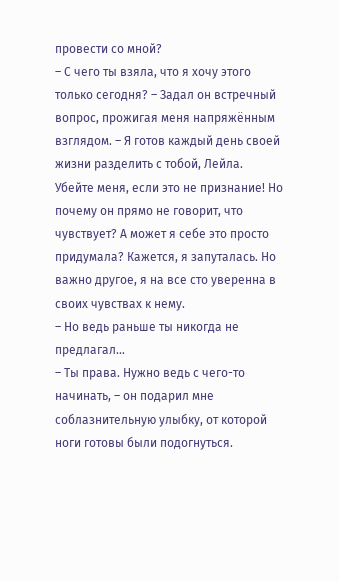провести со мной?
– С чего ты взяла, что я хочу этого только сегодня? – Задал он встречный вопрос, прожигая меня напряжённым взглядом. – Я готов каждый день своей жизни разделить с тобой, Лейла.
Убейте меня, если это не признание! Но почему он прямо не говорит, что чувствует? А может я себе это просто придумала? Кажется, я запуталась. Но важно другое, я на все сто уверенна в своих чувствах к нему.
– Но ведь раньше ты никогда не предлагал…
– Ты права. Нужно ведь с чего-то начинать, – он подарил мне соблазнительную улыбку, от которой ноги готовы были подогнуться.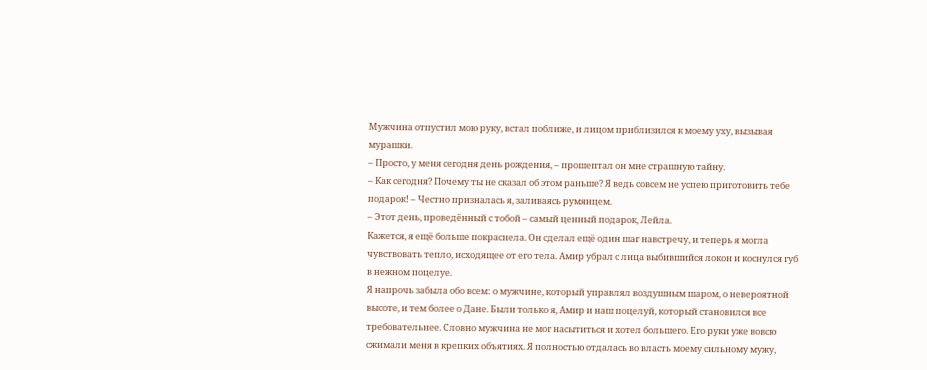Мужчина отпустил мою руку, встал поближе, и лицом приблизился к моему уху, вызывая мурашки.
– Просто, у меня сегодня день рождения, – прошептал он мне страшную тайну.
– Как сегодня? Почему ты не сказал об этом раньше? Я ведь совсем не успею приготовить тебе подарок! – Честно призналась я, заливаясь румянцем.
– Этот день, проведённый с тобой – самый ценный подарок, Лейла.
Кажется, я ещё больше покраснела. Он сделал ещё один шаг навстречу, и теперь я могла чувствовать тепло, исходящее от его тела. Амир убрал с лица выбившийся локон и коснулся губ в нежном поцелуе.
Я напрочь забыла обо всем: о мужчине, который управлял воздушным шаром, о невероятной высоте, и тем более о Дане. Были только я, Амир и наш поцелуй, который становился все требовательнее. Словно мужчина не мог насытиться и хотел большего. Его руки уже вовсю сжимали меня в крепких объятиях. Я полностью отдалась во власть моему сильному мужу,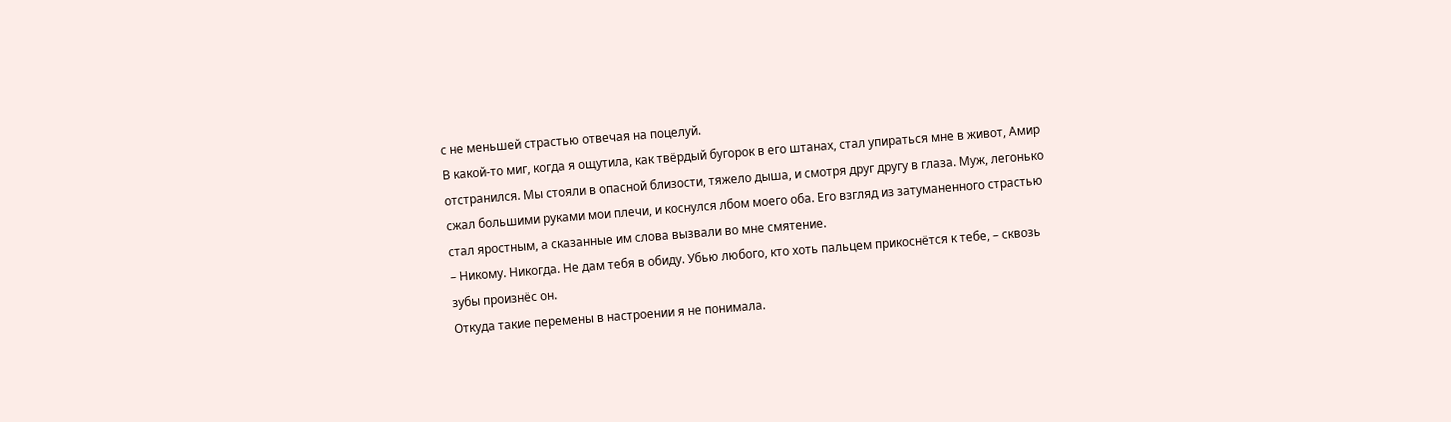с не меньшей страстью отвечая на поцелуй.
В какой-то миг, когда я ощутила, как твёрдый бугорок в его штанах, стал упираться мне в живот, Амир отстранился. Мы стояли в опасной близости, тяжело дыша, и смотря друг другу в глаза. Муж, легонько сжал большими руками мои плечи, и коснулся лбом моего оба. Его взгляд из затуманенного страстью стал яростным, а сказанные им слова вызвали во мне смятение.
– Никому. Никогда. Не дам тебя в обиду. Убью любого, кто хоть пальцем прикоснётся к тебе, – сквозь зубы произнёс он.
Откуда такие перемены в настроении я не понимала.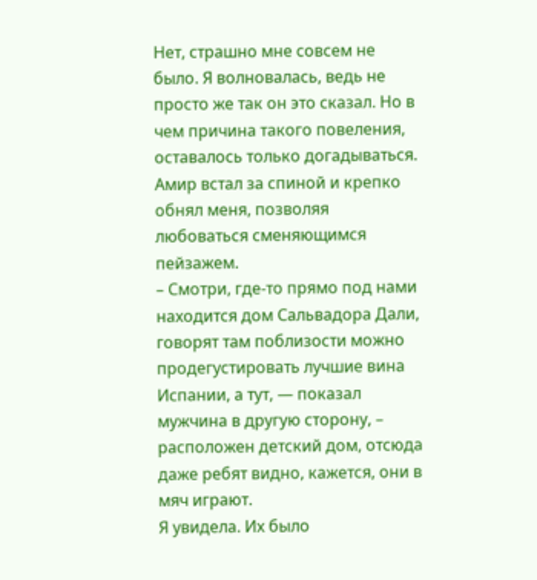Нет, страшно мне совсем не было. Я волновалась, ведь не просто же так он это сказал. Но в чем причина такого повеления, оставалось только догадываться. Амир встал за спиной и крепко обнял меня, позволяя любоваться сменяющимся пейзажем.
– Смотри, где-то прямо под нами находится дом Сальвадора Дали, говорят там поблизости можно продегустировать лучшие вина Испании, а тут, — показал мужчина в другую сторону, – расположен детский дом, отсюда даже ребят видно, кажется, они в мяч играют.
Я увидела. Их было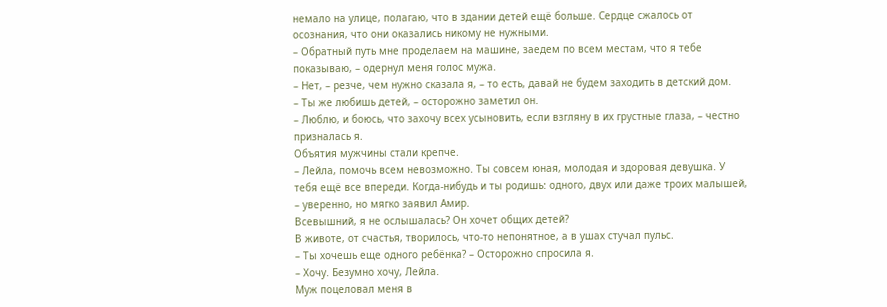немало на улице, полагаю, что в здании детей ещё больше. Сердце сжалось от осознания, что они оказались никому не нужными.
– Обратный путь мне проделаем на машине, заедем по всем местам, что я тебе показываю, – одернул меня голос мужа.
– Нет, – резче, чем нужно сказала я, – то есть, давай не будем заходить в детский дом.
– Ты же любишь детей, – осторожно заметил он.
– Люблю, и боюсь, что захочу всех усыновить, если взгляну в их грустные глаза, – честно призналась я.
Объятия мужчины стали крепче.
– Лейла, помочь всем невозможно. Ты совсем юная, молодая и здоровая девушка. У тебя ещё все впереди. Когда-нибудь и ты родишь: одного, двух или даже троих малышей, – уверенно, но мягко заявил Амир.
Всевышний, я не ослышалась? Он хочет общих детей?
В животе, от счастья, творилось, что-то непонятное, а в ушах стучал пульс.
– Ты хочешь еще одного ребёнка? – Осторожно спросила я.
– Хочу. Безумно хочу, Лейла.
Муж поцеловал меня в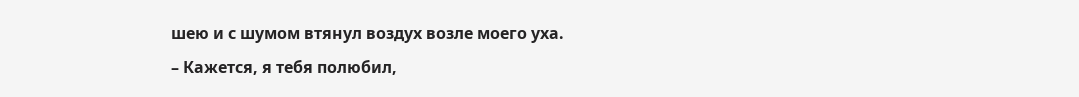шею и с шумом втянул воздух возле моего уха.
– Кажется, я тебя полюбил,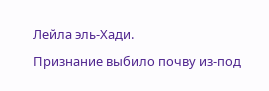Лейла эль-Хади.
Признание выбило почву из-под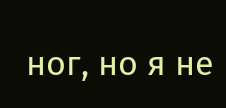ног, но я не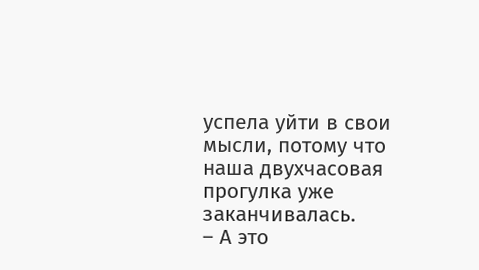успела уйти в свои мысли, потому что наша двухчасовая прогулка уже заканчивалась.
– А это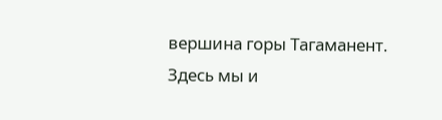вершина горы Тагаманент. Здесь мы и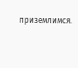приземлимся.